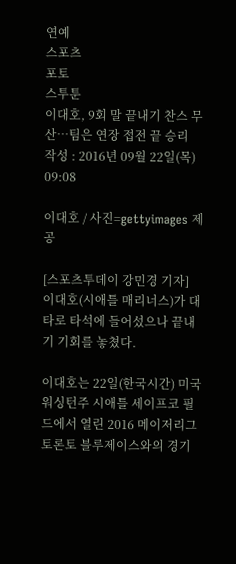연예
스포츠
포토
스투툰
이대호, 9회 말 끝내기 찬스 무산…팀은 연장 접전 끝 승리
작성 : 2016년 09월 22일(목) 09:08

이대호 / 사진=gettyimages 제공

[스포츠투데이 강민경 기자] 이대호(시애틀 매리너스)가 대타로 타석에 들어섰으나 끝내기 기회를 놓쳤다.

이대호는 22일(한국시간) 미국 워싱턴주 시애틀 세이프코 필드에서 열린 2016 메이저리그 토론토 블루제이스와의 경기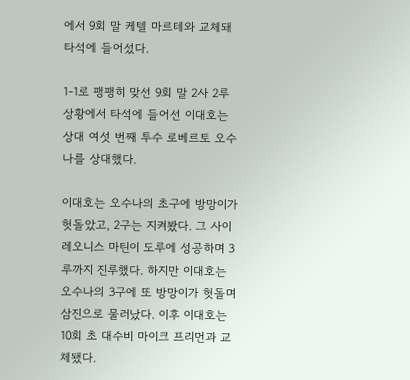에서 9회 말 케텔 마르테와 교체돼 타석에 들어섰다.

1-1로 팽팽히 맞선 9회 말 2사 2루 상황에서 타석에 들어선 이대호는 상대 여섯 번째 투수 로베르토 오수나를 상대했다.

이대호는 오수나의 초구에 방망이가 헛돌았고, 2구는 지켜봤다. 그 사이 레오니스 마틴이 도루에 성공하며 3루까지 진루했다. 하지만 이대호는 오수나의 3구에 또 방망이가 헛돌며 삼진으로 물러났다. 이후 이대호는 10회 초 대수비 마이크 프리먼과 교체됐다.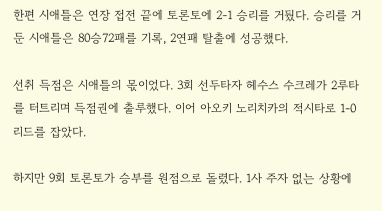한편 시애틀은 연장 접전 끝에 토론토에 2-1 승리를 거뒀다. 승리를 거둔 시애틀은 80승72패를 기록, 2연패 탈출에 성공했다.

선취 득점은 시애틀의 몫이었다. 3회 선두타자 헤수스 수크레가 2루타를 터트리며 득점권에 출루했다. 이어 아오키 노리치카의 적시타로 1-0 리드를 잡았다.

하지만 9회 토론토가 승부를 원점으로 돌렸다. 1사 주자 없는 상황에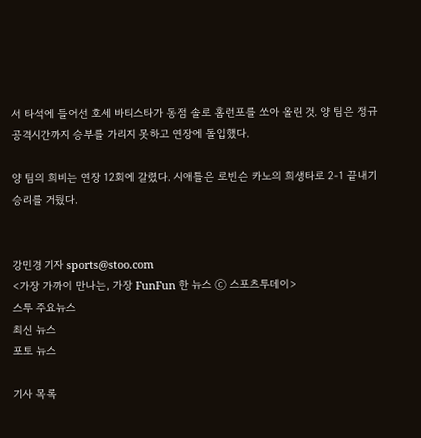서 타석에 들어선 호세 바티스타가 동점 솔로 홈런포를 쏘아 올린 것. 양 팀은 정규 공격시간까지 승부를 가리지 못하고 연장에 돌입했다.

양 팀의 희비는 연장 12회에 갈렸다. 시애틀은 로빈슨 카노의 희생타로 2-1 끝내기 승리를 거뒀다.


강민경 기자 sports@stoo.com
<가장 가까이 만나는, 가장 FunFun 한 뉴스 ⓒ 스포츠투데이>
스투 주요뉴스
최신 뉴스
포토 뉴스

기사 목록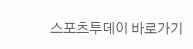스포츠투데이 바로가기